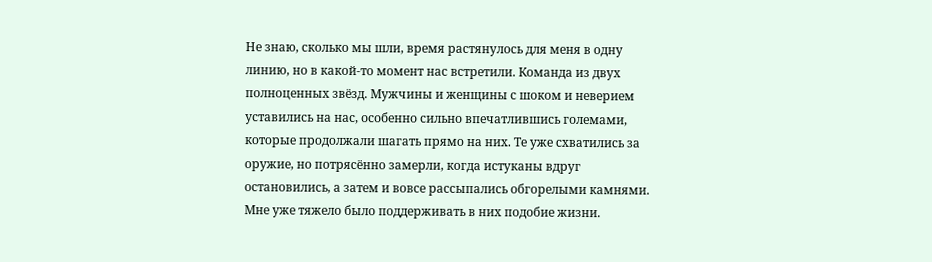Не знаю, сколько мы шли, время растянулось для меня в одну линию, но в какой-то момент нас встретили. Команда из двух полноценных звёзд. Мужчины и женщины с шоком и неверием уставились на нас, особенно сильно впечатлившись големами, которые продолжали шагать прямо на них. Те уже схватились за оружие, но потрясённо замерли, когда истуканы вдруг остановились, а затем и вовсе рассыпались обгорелыми камнями. Мне уже тяжело было поддерживать в них подобие жизни.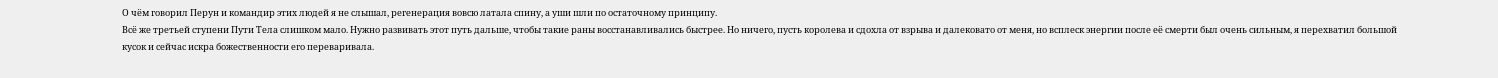О чём говорил Перун и командир этих людей я не слышал, регенерация вовсю латала спину, а уши шли по остаточному принципу.
Всё же третьей ступени Пути Тела слишком мало. Нужно развивать этот путь дальше, чтобы такие раны восстанавливались быстрее. Но ничего, пусть королева и сдохла от взрыва и далековато от меня, но всплеск энергии после её смерти был очень сильным, я перехватил большой кусок и сейчас искра божественности его переваривала.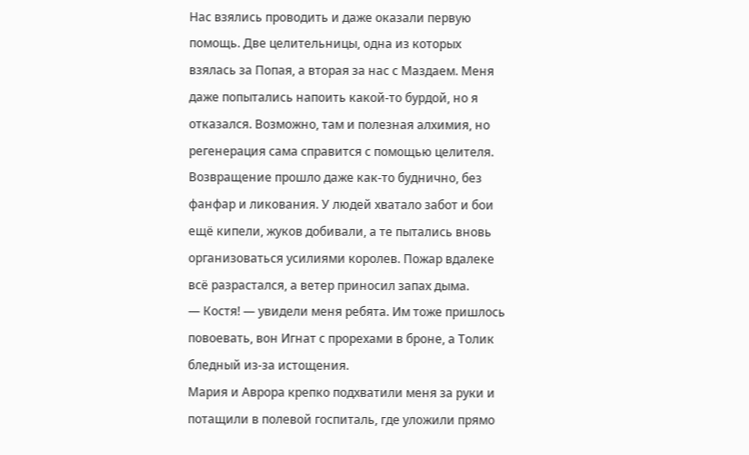Нас взялись проводить и даже оказали первую помощь. Две целительницы, одна из которых взялась за Попая, а вторая за нас с Маздаем. Меня даже попытались напоить какой-то бурдой, но я отказался. Возможно, там и полезная алхимия, но регенерация сама справится с помощью целителя.
Возвращение прошло даже как-то буднично, без фанфар и ликования. У людей хватало забот и бои ещё кипели, жуков добивали, а те пытались вновь организоваться усилиями королев. Пожар вдалеке всё разрастался, а ветер приносил запах дыма.
— Костя! — увидели меня ребята. Им тоже пришлось повоевать, вон Игнат с прорехами в броне, а Толик бледный из-за истощения.
Мария и Аврора крепко подхватили меня за руки и потащили в полевой госпиталь, где уложили прямо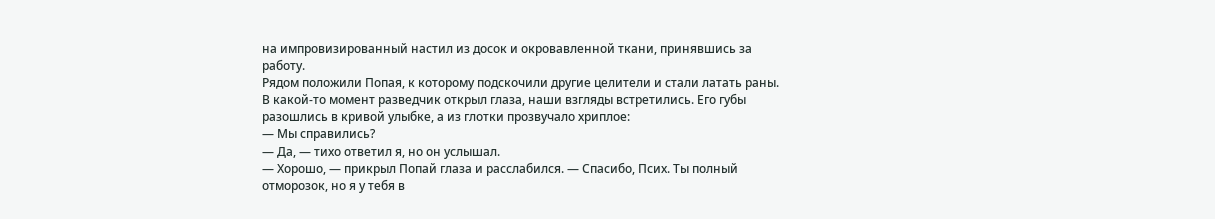на импровизированный настил из досок и окровавленной ткани, принявшись за работу.
Рядом положили Попая, к которому подскочили другие целители и стали латать раны. В какой-то момент разведчик открыл глаза, наши взгляды встретились. Его губы разошлись в кривой улыбке, а из глотки прозвучало хриплое:
— Мы справились?
— Да, — тихо ответил я, но он услышал.
— Хорошо, — прикрыл Попай глаза и расслабился. — Спасибо, Псих. Ты полный отморозок, но я у тебя в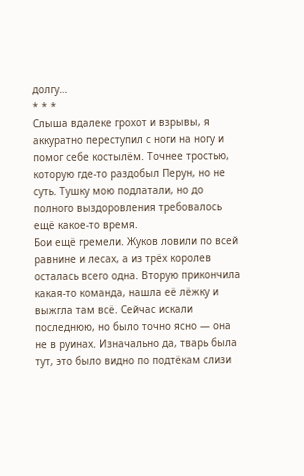долгу…
* * *
Слыша вдалеке грохот и взрывы, я аккуратно переступил с ноги на ногу и помог себе костылём. Точнее тростью, которую где-то раздобыл Перун, но не суть. Тушку мою подлатали, но до полного выздоровления требовалось ещё какое-то время.
Бои ещё гремели. Жуков ловили по всей равнине и лесах, а из трёх королев осталась всего одна. Вторую прикончила какая-то команда, нашла её лёжку и выжгла там всё. Сейчас искали последнюю, но было точно ясно — она не в руинах. Изначально да, тварь была тут, это было видно по подтёкам слизи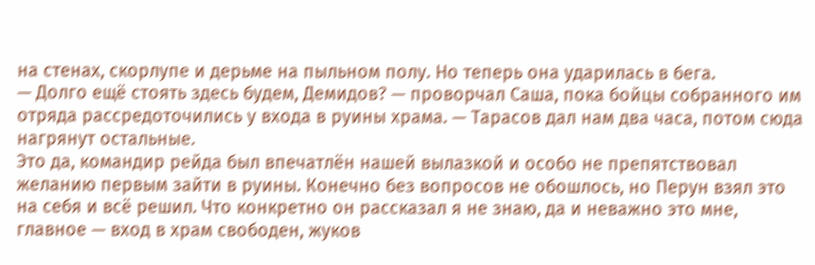на стенах, скорлупе и дерьме на пыльном полу. Но теперь она ударилась в бега.
— Долго ещё стоять здесь будем, Демидов? — проворчал Саша, пока бойцы собранного им отряда рассредоточились у входа в руины храма. — Тарасов дал нам два часа, потом сюда нагрянут остальные.
Это да, командир рейда был впечатлён нашей вылазкой и особо не препятствовал желанию первым зайти в руины. Конечно без вопросов не обошлось, но Перун взял это на себя и всё решил. Что конкретно он рассказал я не знаю, да и неважно это мне, главное — вход в храм свободен, жуков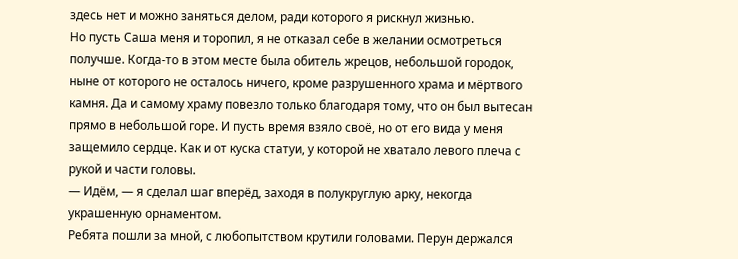здесь нет и можно заняться делом, ради которого я рискнул жизнью.
Но пусть Саша меня и торопил, я не отказал себе в желании осмотреться получше. Когда-то в этом месте была обитель жрецов, небольшой городок, ныне от которого не осталось ничего, кроме разрушенного храма и мёртвого камня. Да и самому храму повезло только благодаря тому, что он был вытесан прямо в небольшой горе. И пусть время взяло своё, но от его вида у меня защемило сердце. Как и от куска статуи, у которой не хватало левого плеча с рукой и части головы.
— Идём, — я сделал шаг вперёд, заходя в полукруглую арку, некогда украшенную орнаментом.
Ребята пошли за мной, с любопытством крутили головами. Перун держался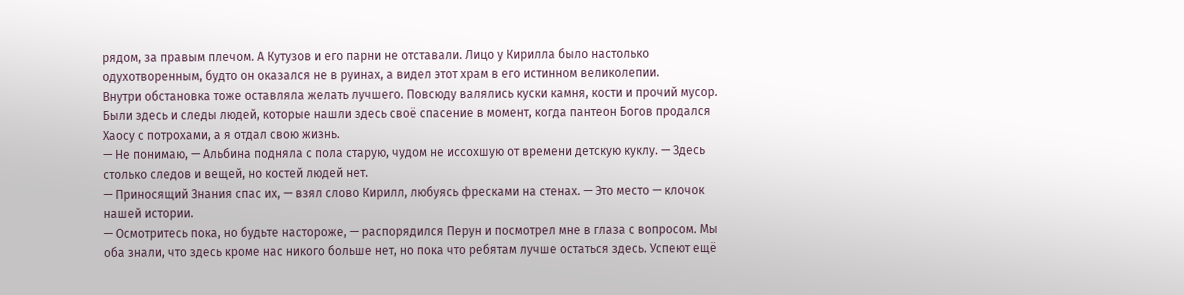рядом, за правым плечом. А Кутузов и его парни не отставали. Лицо у Кирилла было настолько одухотворенным, будто он оказался не в руинах, а видел этот храм в его истинном великолепии.
Внутри обстановка тоже оставляла желать лучшего. Повсюду валялись куски камня, кости и прочий мусор. Были здесь и следы людей, которые нашли здесь своё спасение в момент, когда пантеон Богов продался Хаосу с потрохами, а я отдал свою жизнь.
— Не понимаю, — Альбина подняла с пола старую, чудом не иссохшую от времени детскую куклу. — Здесь столько следов и вещей, но костей людей нет.
— Приносящий Знания спас их, — взял слово Кирилл, любуясь фресками на стенах. — Это место — клочок нашей истории.
— Осмотритесь пока, но будьте настороже, — распорядился Перун и посмотрел мне в глаза с вопросом. Мы оба знали, что здесь кроме нас никого больше нет, но пока что ребятам лучше остаться здесь. Успеют ещё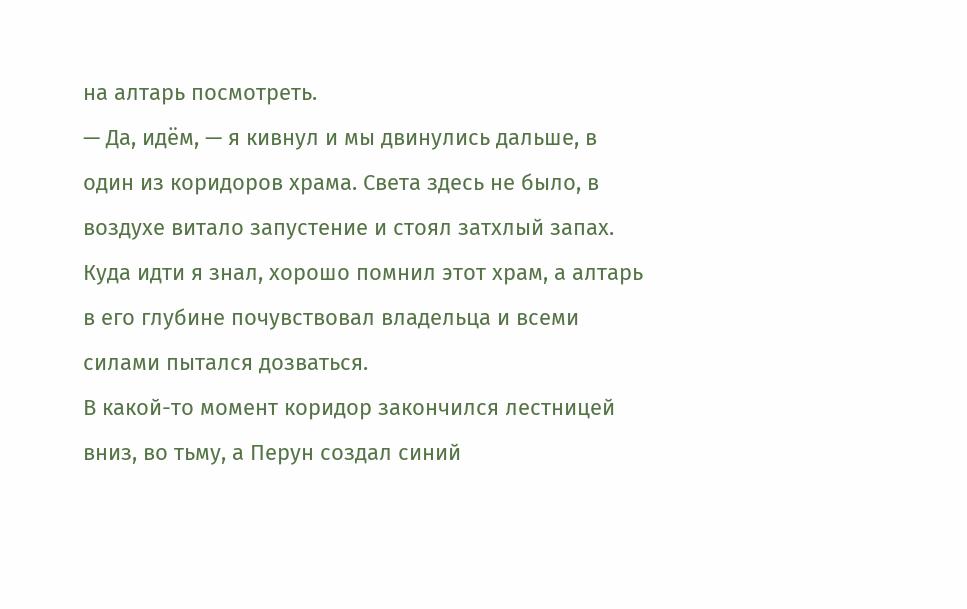на алтарь посмотреть.
— Да, идём, — я кивнул и мы двинулись дальше, в один из коридоров храма. Света здесь не было, в воздухе витало запустение и стоял затхлый запах.
Куда идти я знал, хорошо помнил этот храм, а алтарь в его глубине почувствовал владельца и всеми силами пытался дозваться.
В какой-то момент коридор закончился лестницей вниз, во тьму, а Перун создал синий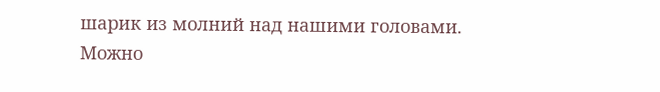шарик из молний над нашими головами. Можно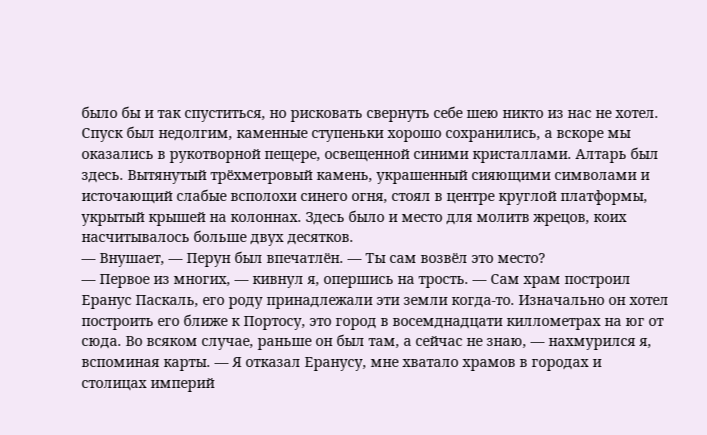было бы и так спуститься, но рисковать свернуть себе шею никто из нас не хотел.
Спуск был недолгим, каменные ступеньки хорошо сохранились, а вскоре мы оказались в рукотворной пещере, освещенной синими кристаллами. Алтарь был здесь. Вытянутый трёхметровый камень, украшенный сияющими символами и источающий слабые всполохи синего огня, стоял в центре круглой платформы, укрытый крышей на колоннах. Здесь было и место для молитв жрецов, коих насчитывалось больше двух десятков.
— Внушает, — Перун был впечатлён. — Ты сам возвёл это место?
— Первое из многих, — кивнул я, опершись на трость. — Сам храм построил Еранус Паскаль, его роду принадлежали эти земли когда-то. Изначально он хотел построить его ближе к Портосу, это город в восемднадцати киллометрах на юг от сюда. Во всяком случае, раньше он был там, а сейчас не знаю, — нахмурился я, вспоминая карты. — Я отказал Еранусу, мне хватало храмов в городах и столицах империй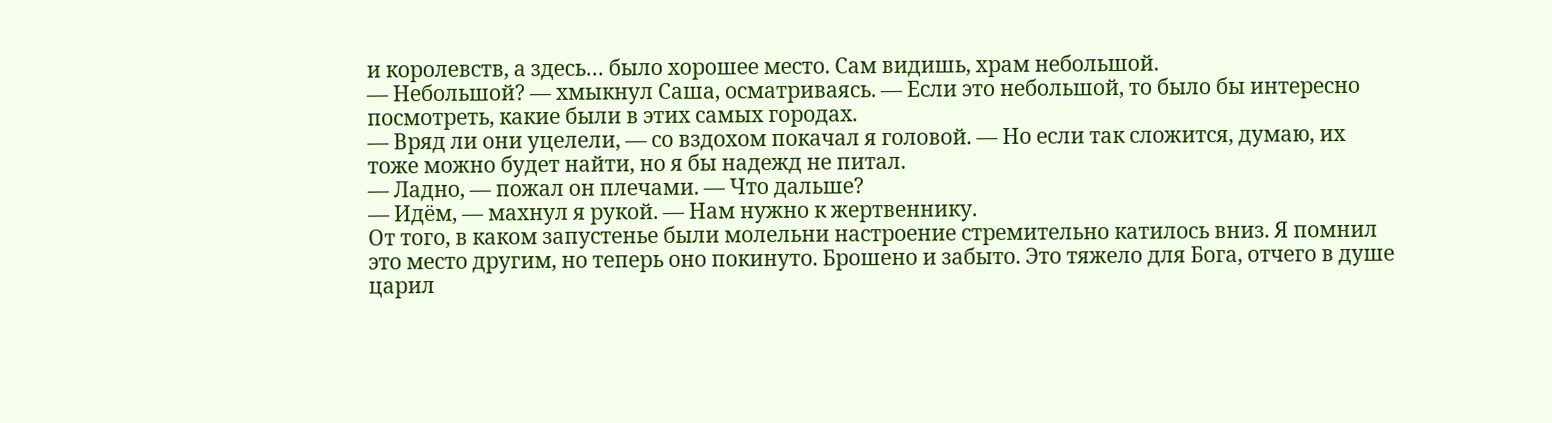и королевств, а здесь… было хорошее место. Сам видишь, храм небольшой.
— Небольшой? — хмыкнул Саша, осматриваясь. — Если это небольшой, то было бы интересно посмотреть, какие были в этих самых городах.
— Вряд ли они уцелели, — со вздохом покачал я головой. — Но если так сложится, думаю, их тоже можно будет найти, но я бы надежд не питал.
— Ладно, — пожал он плечами. — Что дальше?
— Идём, — махнул я рукой. — Нам нужно к жертвеннику.
От того, в каком запустенье были молельни настроение стремительно катилось вниз. Я помнил это место другим, но теперь оно покинуто. Брошено и забыто. Это тяжело для Бога, отчего в душе царил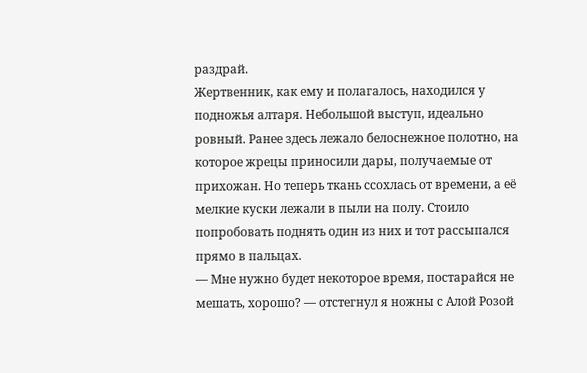раздрай.
Жертвенник, как ему и полагалось, находился у подножья алтаря. Небольшой выступ, идеально ровный. Ранее здесь лежало белоснежное полотно, на которое жрецы приносили дары, получаемые от прихожан. Но теперь ткань ссохлась от времени, а её мелкие куски лежали в пыли на полу. Стоило попробовать поднять один из них и тот рассыпался прямо в пальцах.
— Мне нужно будет некоторое время, постарайся не мешать, хорошо? — отстегнул я ножны с Алой Розой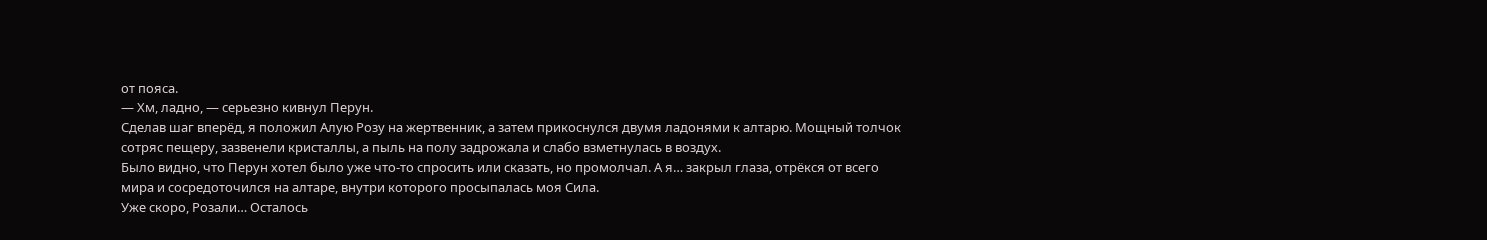от пояса.
— Хм, ладно, — серьезно кивнул Перун.
Сделав шаг вперёд, я положил Алую Розу на жертвенник, а затем прикоснулся двумя ладонями к алтарю. Мощный толчок сотряс пещеру, зазвенели кристаллы, а пыль на полу задрожала и слабо взметнулась в воздух.
Было видно, что Перун хотел было уже что-то спросить или сказать, но промолчал. А я… закрыл глаза, отрёкся от всего мира и сосредоточился на алтаре, внутри которого просыпалась моя Сила.
Уже скоро, Розали… Осталось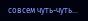совсем чуть-чуть…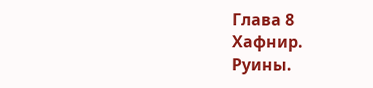Глава 8
Хафнир.
Руины.